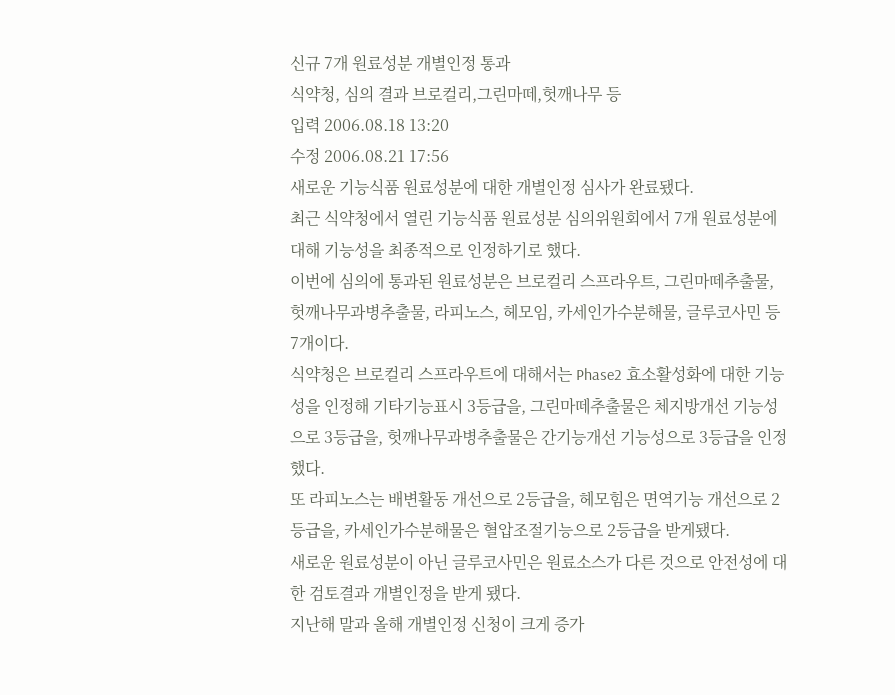신규 7개 원료성분 개별인정 통과
식약청, 심의 결과 브로컬리,그린마떼,헛깨나무 등
입력 2006.08.18 13:20
수정 2006.08.21 17:56
새로운 기능식품 원료성분에 대한 개별인정 심사가 완료됐다.
최근 식약청에서 열린 기능식품 원료성분 심의위원회에서 7개 원료성분에 대해 기능성을 최종적으로 인정하기로 했다.
이번에 심의에 통과된 원료성분은 브로컬리 스프라우트, 그린마떼추출물, 헛깨나무과병추출물, 라피노스, 헤모임, 카세인가수분해물, 글루코사민 등 7개이다.
식약청은 브로컬리 스프라우트에 대해서는 Phase2 효소활성화에 대한 기능성을 인정해 기타기능표시 3등급을, 그린마떼추출물은 체지방개선 기능성으로 3등급을, 헛깨나무과병추출물은 간기능개선 기능성으로 3등급을 인정했다.
또 라피노스는 배변활동 개선으로 2등급을, 헤모힘은 면역기능 개선으로 2등급을, 카세인가수분해물은 혈압조절기능으로 2등급을 받게됐다.
새로운 원료성분이 아닌 글루코사민은 원료소스가 다른 것으로 안전성에 대한 검토결과 개별인정을 받게 됐다.
지난해 말과 올해 개별인정 신청이 크게 증가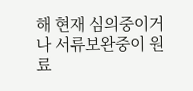해 현재 심의중이거나 서류보완중이 원료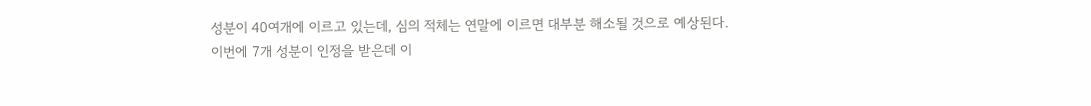성분이 40여개에 이르고 있는데, 심의 적체는 연말에 이르면 대부분 해소될 것으로 예상된다.
이번에 7개 성분이 인정을 받은데 이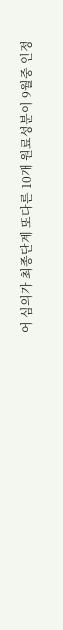어 심의가 최종단계 또다른 10개 원료성분이 9월중 인정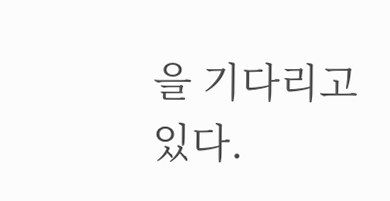을 기다리고 있다.